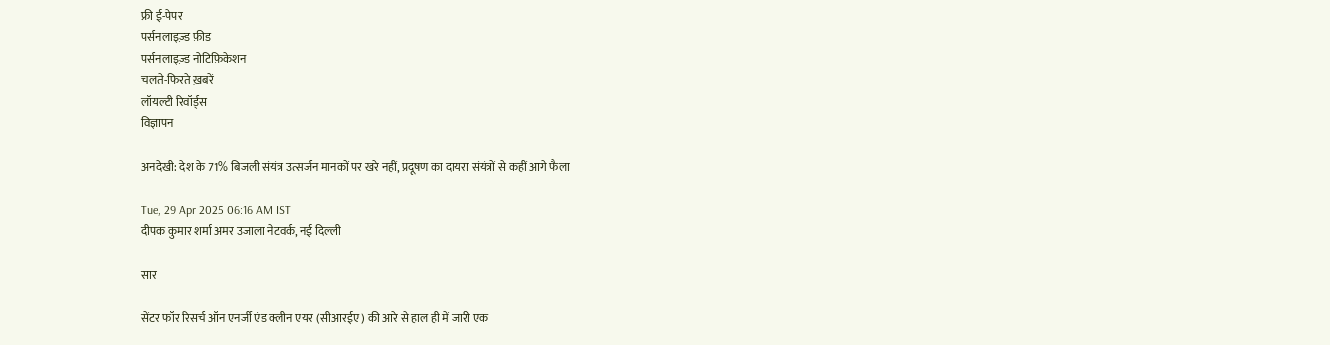फ्री ई-पेपर
पर्सनलाइज़्ड फ़ीड
पर्सनलाइज़्ड नोटिफ़िकेशन
चलते-फिरते ख़बरें
लॉयल्टी रिवॉर्ड्स
विज्ञापन

अनदेखी: देश के 71% बिजली संयंत्र उत्सर्जन मानकों पर खरे नहीं, प्रदूषण का दायरा संयंत्रों से कहीं आगे फैला

Tue, 29 Apr 2025 06:16 AM IST
दीपक कुमार शर्मा अमर उजाला नेटवर्क, नई दिल्ली

सार

सेंटर फॉर रिसर्च ऑन एनर्जी एंड क्लीन एयर (सीआरईए) की आरे से हाल ही में जारी एक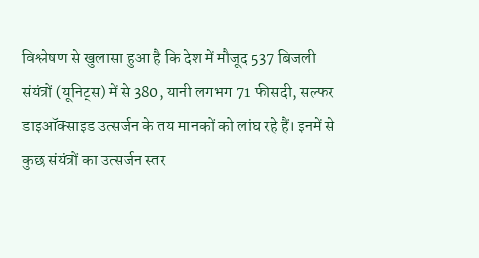विश्लेषण से खुलासा हुआ है कि देश में मौजूद 537 बिजली संयंत्रों (यूनिट्स) में से 380, यानी लगभग 71 फीसदी, सल्फर डाइऑक्साइड उत्सर्जन के तय मानकों को लांघ रहे हैं। इनमें से कुछ संयंत्रों का उत्सर्जन स्तर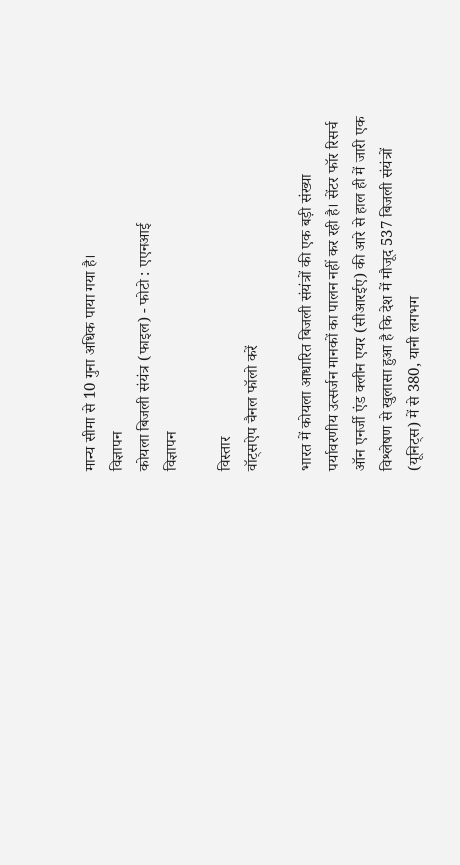मान्य सीमा से 10 गुना अधिक पाया गया है।
विज्ञापन
कोयला बिजली संयंत्र (फाइल) - फोटो : एएनआई
विज्ञापन

विस्तार
वॉट्सऐप चैनल फॉलो करें

भारत में कोयला आधारित बिजली संयंत्रों की एक बड़ी संख्या पर्यावरणीय उत्सर्जन मानकों का पालन नहीं कर रही है। सेंटर फॉर रिसर्च ऑन एनर्जी एंड क्लीन एयर (सीआरईए) की आरे से हाल ही में जारी एक विश्लेषण से खुलासा हुआ है कि देश में मौजूद 537 बिजली संयंत्रों (यूनिट्स) में से 380, यानी लगभग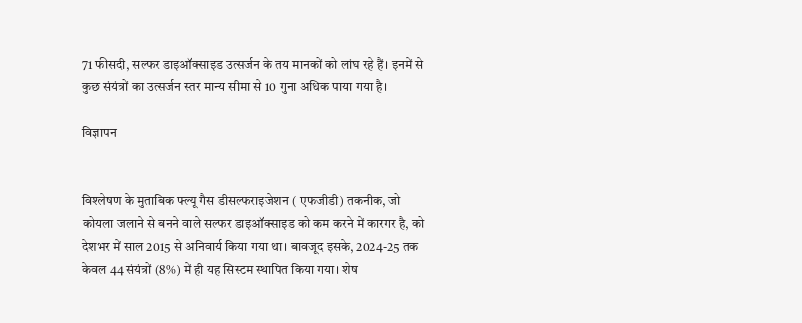71 फीसदी, सल्फर डाइऑक्साइड उत्सर्जन के तय मानकों को लांघ रहे हैं। इनमें से कुछ संयंत्रों का उत्सर्जन स्तर मान्य सीमा से 10 गुना अधिक पाया गया है।

विज्ञापन


विश्लेषण के मुताबिक फ्ल्यू गैस डीसल्फराइजेशन ( एफजीडी) तकनीक, जो कोयला जलाने से बनने वाले सल्फर डाइऑक्साइड को कम करने में कारगर है, को देशभर में साल 2015 से अनिवार्य किया गया था। बावजूद इसके, 2024-25 तक केवल 44 संयंत्रों (8%) में ही यह सिस्टम स्थापित किया गया। शेष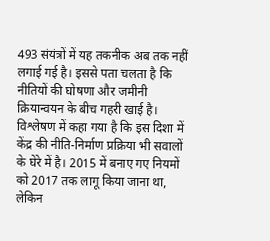493 संयंत्रों में यह तकनीक अब तक नहीं लगाई गई है। इससे पता चलता है कि नीतियों की घोषणा और जमीनी क्रियान्वयन के बीच गहरी खाई है। विश्लेषण में कहा गया है कि इस दिशा में केंद्र की नीति-निर्माण प्रक्रिया भी सवालों के घेरे में है। 2015 में बनाए गए नियमों को 2017 तक लागू किया जाना था, लेकिन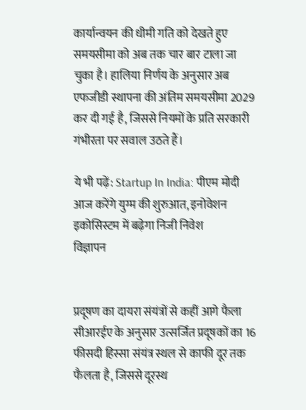कार्यान्वयन की धीमी गति को देखते हुए समयसीमा को अब तक चार बार टाला जा चुका है। हालिया निर्णय के अनुसार अब एफजीडी स्थापना की अंतिम समयसीमा 2029 कर दी गई है, जिससे नियमों के प्रति सरकारी गंभीरता पर सवाल उठते हैं।

ये भी पढ़ें: Startup In India: पीएम मोदी आज करेंगे युग्म की शुरुआत, इनोवेशन इकोसिस्टम में बढ़ेगा निजी निवेश
विज्ञापन


प्रदूषण का दायरा संयंत्रों से कहीं आगे फैला
सीआरईए के अनुसार उत्सर्जित प्रदूषकों का 16 फीसदी हिस्सा संयंत्र स्थल से काफी दूर तक फैलता है, जिससे दूरस्थ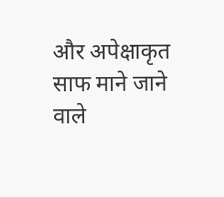और अपेक्षाकृत साफ माने जाने वाले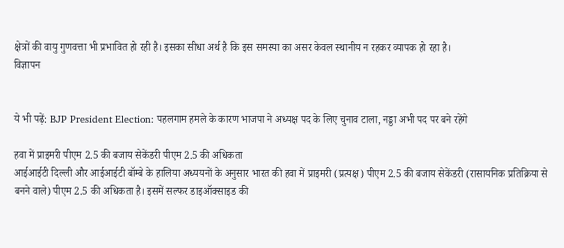क्षेत्रों की वायु गुणवत्ता भी प्रभावित हो रही है। इसका सीधा अर्थ है कि इस समस्या का असर केवल स्थानीय न रहकर व्यापक हो रहा है।
विज्ञापन


ये भी पढ़ें: BJP President Election: पहलगाम हमले के कारण भाजपा ने अध्यक्ष पद के लिए चुनाव टाला, नड्डा अभी पद पर बने रहेंगे

हवा में प्राइमरी पीएम 2.5 की बजाय सेकेंडरी पीएम 2.5 की अधिकता
आईआईटी दिल्ली और आईआईटी बॉम्बे के हालिया अध्ययनों के अनुसार भारत की हवा में प्राइमरी (प्रत्यक्ष) पीएम 2.5 की बजाय सेकेंडरी (रासायनिक प्रतिक्रिया से बनने वाले) पीएम 2.5 की अधिकता है। इसमें सल्फर डाइऑक्साइड की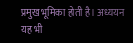प्रमुख भूमिका होती है। अध्ययन यह भी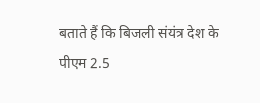बताते हैं कि बिजली संयंत्र देश के पीएम 2.5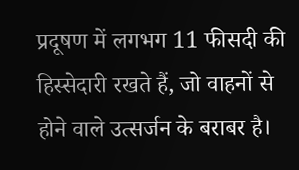प्रदूषण में लगभग 11 फीसदी की हिस्सेदारी रखते हैं, जो वाहनों से होने वाले उत्सर्जन के बराबर है।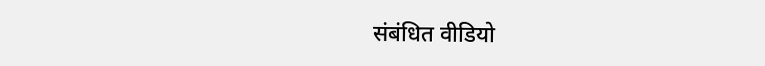संबंधित वीडियो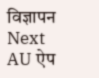विज्ञापन
Next
AU ऐप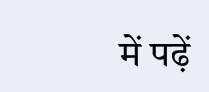में पढ़ें